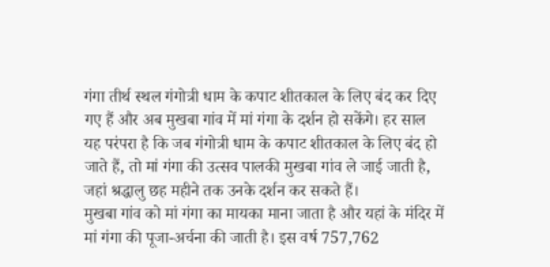गंगा तीर्थ स्थल गंगोत्री धाम के कपाट शीतकाल के लिए बंद कर दिए गए हैं और अब मुखबा गांव में मां गंगा के दर्शन हो सकेंगे। हर साल यह परंपरा है कि जब गंगोत्री धाम के कपाट शीतकाल के लिए बंद हो जाते हैं, तो मां गंगा की उत्सव पालकी मुखबा गांव ले जाई जाती है, जहां श्रद्धालु छह महीने तक उनके दर्शन कर सकते हैं।
मुखबा गांव को मां गंगा का मायका माना जाता है और यहां के मंदिर में मां गंगा की पूजा-अर्चना की जाती है। इस वर्ष 757,762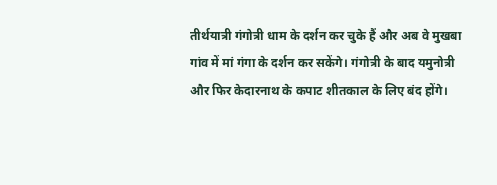तीर्थयात्री गंगोत्री धाम के दर्शन कर चुके हैं और अब वे मुखबा गांव में मां गंगा के दर्शन कर सकेंगे। गंगोत्री के बाद यमुनोत्री और फिर केदारनाथ के कपाट शीतकाल के लिए बंद होंगे।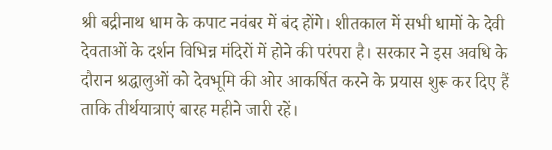श्री बद्रीनाथ धाम के कपाट नवंबर में बंद होंगे। शीतकाल में सभी धामों के देवी देवताओं के दर्शन विभिन्न मंदिरों में होने की परंपरा है। सरकार ने इस अवधि के दौरान श्रद्धालुओं को देवभूमि की ओर आकर्षित करने के प्रयास शुरू कर दिए हैं ताकि तीर्थयात्राएं बारह महीने जारी रहें।